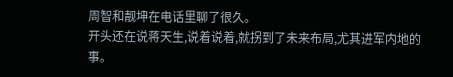周智和靓坤在电话里聊了很久。
开头还在说蒋天生,说着说着,就拐到了未来布局,尤其进军内地的事。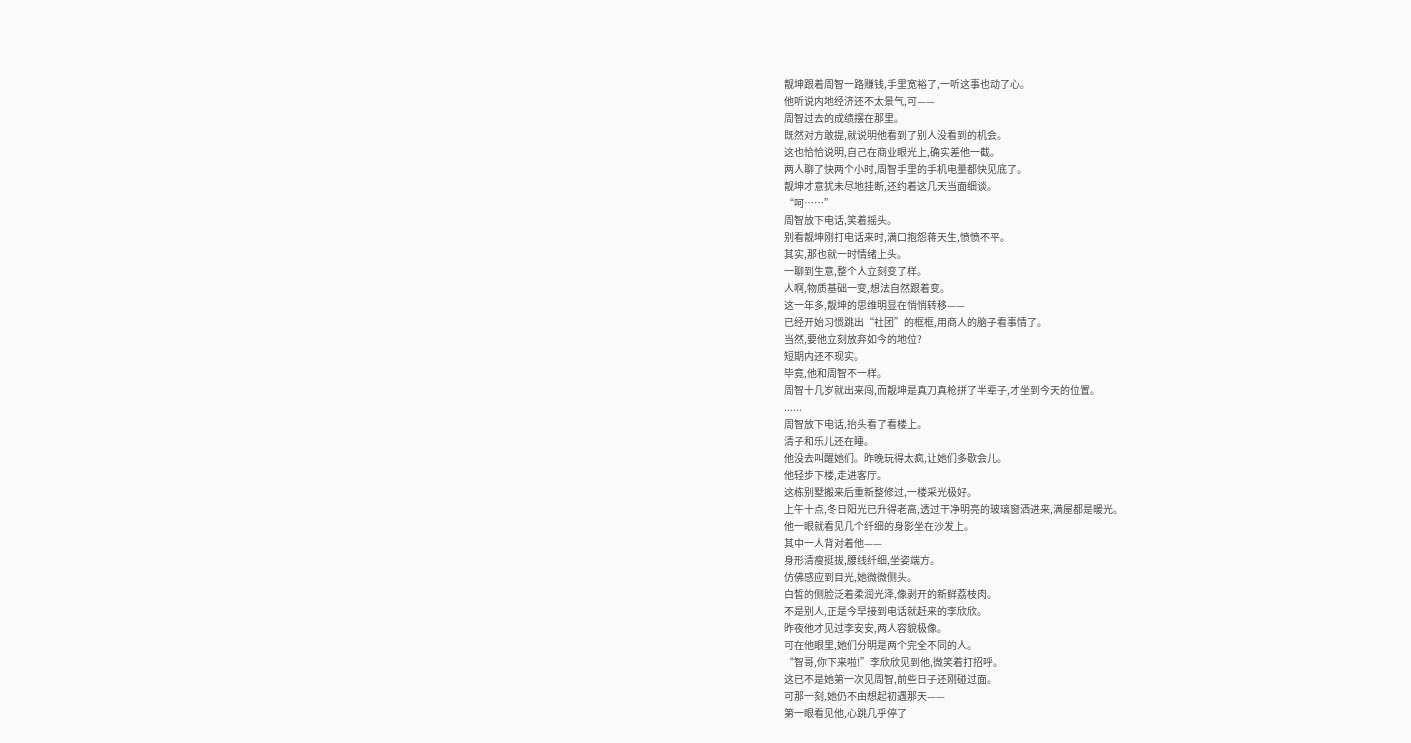靓坤跟着周智一路赚钱,手里宽裕了,一听这事也动了心。
他听说内地经济还不太景气,可——
周智过去的成绩摆在那里。
既然对方敢提,就说明他看到了别人没看到的机会。
这也恰恰说明,自己在商业眼光上,确实差他一截。
两人聊了快两个小时,周智手里的手机电量都快见底了。
靓坤才意犹未尽地挂断,还约着这几天当面细谈。
“呵……”
周智放下电话,笑着摇头。
别看靓坤刚打电话来时,满口抱怨蒋天生,愤愤不平。
其实,那也就一时情绪上头。
一聊到生意,整个人立刻变了样。
人啊,物质基础一变,想法自然跟着变。
这一年多,靓坤的思维明显在悄悄转移——
已经开始习惯跳出“社团”的框框,用商人的脑子看事情了。
当然,要他立刻放弃如今的地位?
短期内还不现实。
毕竟,他和周智不一样。
周智十几岁就出来闯,而靓坤是真刀真枪拼了半辈子,才坐到今天的位置。
......
周智放下电话,抬头看了看楼上。
清子和乐儿还在睡。
他没去叫醒她们。昨晚玩得太疯,让她们多歇会儿。
他轻步下楼,走进客厅。
这栋别墅搬来后重新整修过,一楼采光极好。
上午十点,冬日阳光已升得老高,透过干净明亮的玻璃窗洒进来,满屋都是暖光。
他一眼就看见几个纤细的身影坐在沙发上。
其中一人背对着他——
身形清瘦挺拔,腰线纤细,坐姿端方。
仿佛感应到目光,她微微侧头。
白皙的侧脸泛着柔润光泽,像剥开的新鲜荔枝肉。
不是别人,正是今早接到电话就赶来的李欣欣。
昨夜他才见过李安安,两人容貌极像。
可在他眼里,她们分明是两个完全不同的人。
“智哥,你下来啦!”李欣欣见到他,微笑着打招呼。
这已不是她第一次见周智,前些日子还刚碰过面。
可那一刻,她仍不由想起初遇那天——
第一眼看见他,心跳几乎停了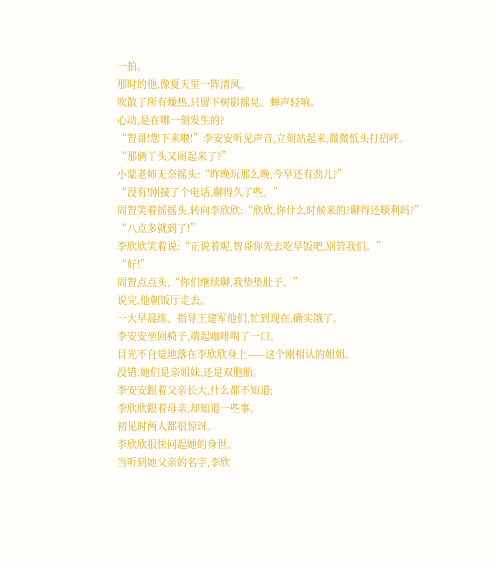一拍。
那时的他,像夏天里一阵清风,
吹散了所有燥热,只留下树影摇晃、蝉声轻响。
心动,是在哪一刻发生的?
“智哥!您下来啦!”李安安听见声音,立刻站起来,微微低头打招呼。
“那俩丫头又闹起来了?”
小蒙老师无奈摇头:“昨晚玩那么晚,今早还有劲儿?”
“没有!刚接了个电话,聊得久了些。”
周智笑着摇摇头,转向李欣欣:“欣欣,你什么时候来的?聊得还顺利吗?”
“八点多就到了!”
李欣欣笑着说:“正说着呢,智哥你先去吃早饭吧,别管我们。”
“好!”
周智点点头,“你们继续聊,我垫垫肚子。”
说完,他朝饭厅走去。
一大早晨练、指导王建军他们,忙到现在,确实饿了。
李安安坐回椅子,端起咖啡喝了一口。
目光不自觉地落在李欣欣身上——这个刚相认的姐姐。
没错,她们是亲姐妹,还是双胞胎。
李安安跟着父亲长大,什么都不知道;
李欣欣跟着母亲,却知道一些事。
初见时两人都很惊讶。
李欣欣很快问起她的身世。
当听到她父亲的名字,李欣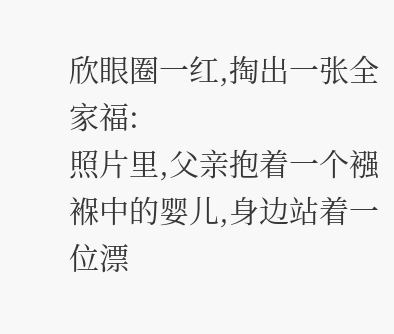欣眼圈一红,掏出一张全家福:
照片里,父亲抱着一个襁褓中的婴儿,身边站着一位漂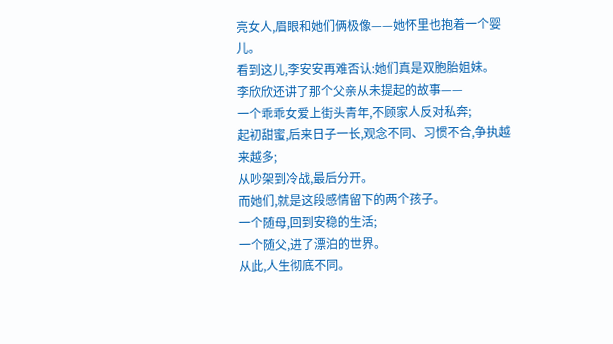亮女人,眉眼和她们俩极像——她怀里也抱着一个婴儿。
看到这儿,李安安再难否认:她们真是双胞胎姐妹。
李欣欣还讲了那个父亲从未提起的故事——
一个乖乖女爱上街头青年,不顾家人反对私奔;
起初甜蜜,后来日子一长,观念不同、习惯不合,争执越来越多;
从吵架到冷战,最后分开。
而她们,就是这段感情留下的两个孩子。
一个随母,回到安稳的生活;
一个随父,进了漂泊的世界。
从此,人生彻底不同。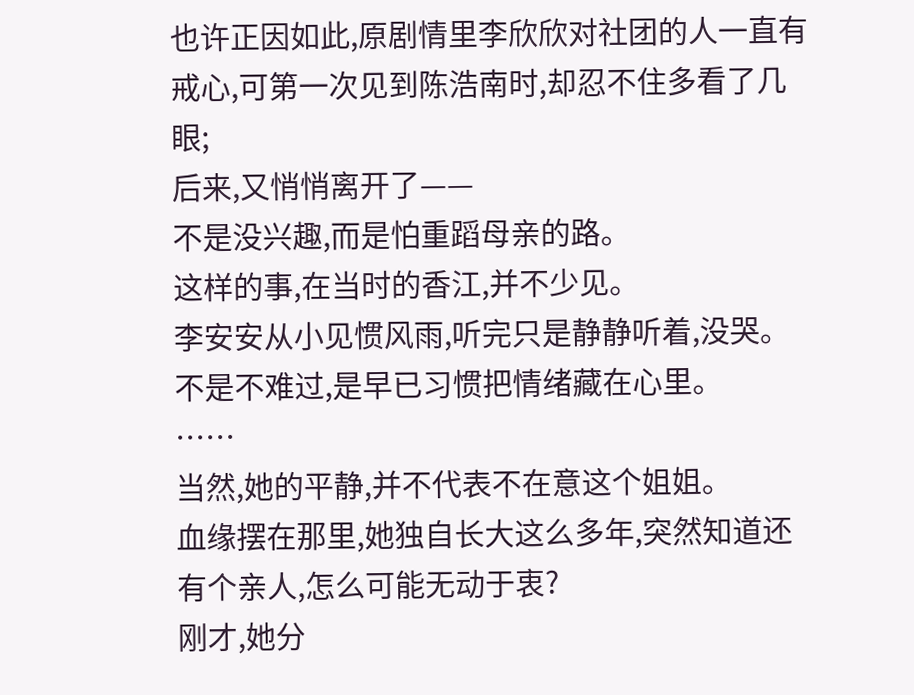也许正因如此,原剧情里李欣欣对社团的人一直有戒心,可第一次见到陈浩南时,却忍不住多看了几眼;
后来,又悄悄离开了——
不是没兴趣,而是怕重蹈母亲的路。
这样的事,在当时的香江,并不少见。
李安安从小见惯风雨,听完只是静静听着,没哭。
不是不难过,是早已习惯把情绪藏在心里。
……
当然,她的平静,并不代表不在意这个姐姐。
血缘摆在那里,她独自长大这么多年,突然知道还有个亲人,怎么可能无动于衷?
刚才,她分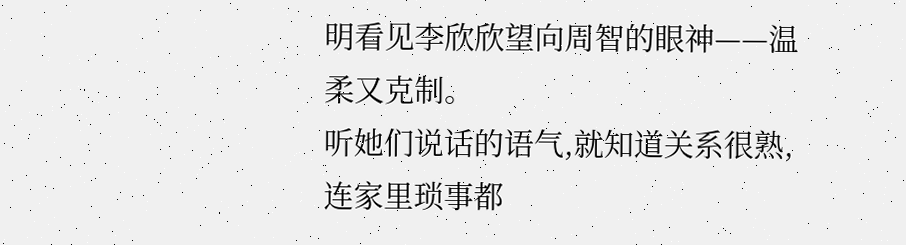明看见李欣欣望向周智的眼神——温柔又克制。
听她们说话的语气,就知道关系很熟,连家里琐事都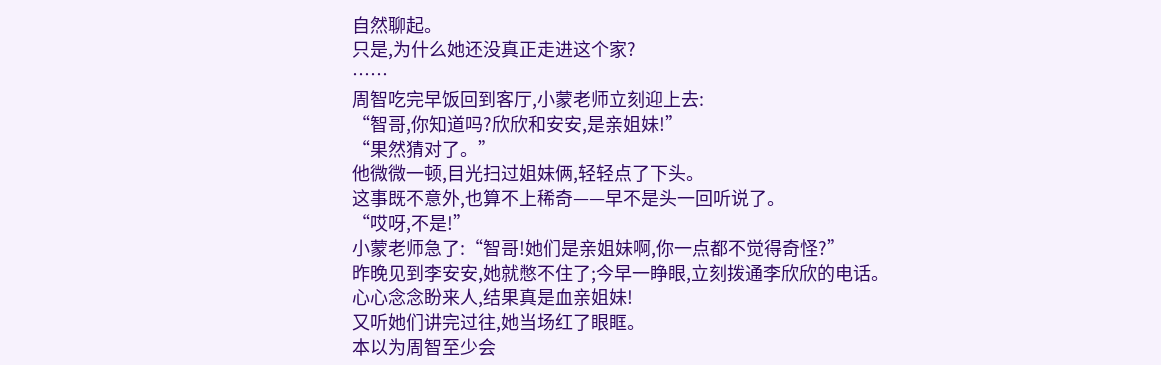自然聊起。
只是,为什么她还没真正走进这个家?
……
周智吃完早饭回到客厅,小蒙老师立刻迎上去:
“智哥,你知道吗?欣欣和安安,是亲姐妹!”
“果然猜对了。”
他微微一顿,目光扫过姐妹俩,轻轻点了下头。
这事既不意外,也算不上稀奇——早不是头一回听说了。
“哎呀,不是!”
小蒙老师急了:“智哥!她们是亲姐妹啊,你一点都不觉得奇怪?”
昨晚见到李安安,她就憋不住了;今早一睁眼,立刻拨通李欣欣的电话。
心心念念盼来人,结果真是血亲姐妹!
又听她们讲完过往,她当场红了眼眶。
本以为周智至少会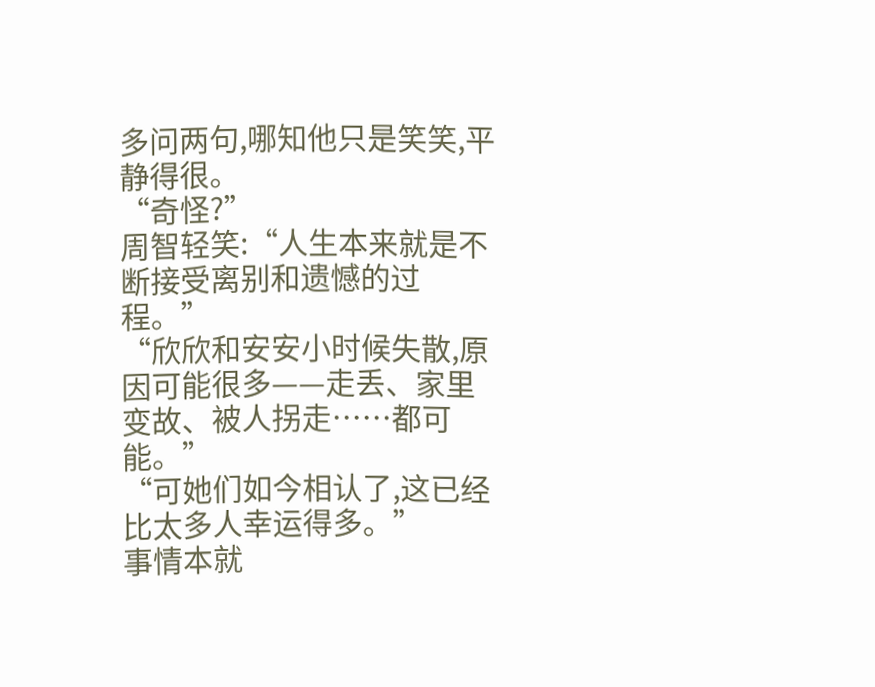多问两句,哪知他只是笑笑,平静得很。
“奇怪?”
周智轻笑:“人生本来就是不断接受离别和遗憾的过程。”
“欣欣和安安小时候失散,原因可能很多——走丢、家里变故、被人拐走……都可能。”
“可她们如今相认了,这已经比太多人幸运得多。”
事情本就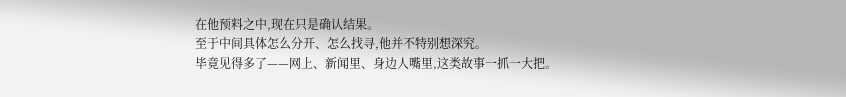在他预料之中,现在只是确认结果。
至于中间具体怎么分开、怎么找寻,他并不特别想深究。
毕竟见得多了——网上、新闻里、身边人嘴里,这类故事一抓一大把。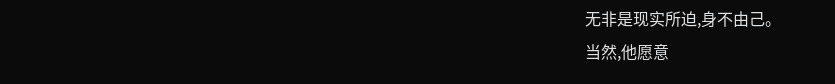无非是现实所迫,身不由己。
当然,他愿意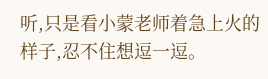听,只是看小蒙老师着急上火的样子,忍不住想逗一逗。